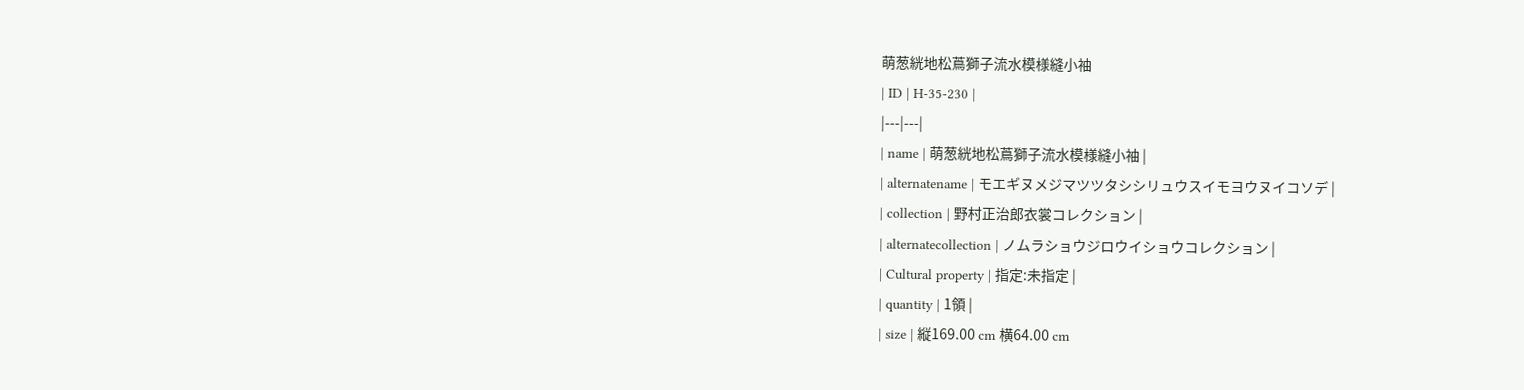萌葱絖地松蔦獅子流水模様縫小袖
| ID | H-35-230 |
|---|---|
| name | 萌葱絖地松蔦獅子流水模様縫小袖 |
| alternatename | モエギヌメジマツツタシシリュウスイモヨウヌイコソデ |
| collection | 野村正治郎衣裳コレクション |
| alternatecollection | ノムラショウジロウイショウコレクション |
| Cultural property | 指定:未指定 |
| quantity | 1領 |
| size | 縦169.00 cm 横64.00 cm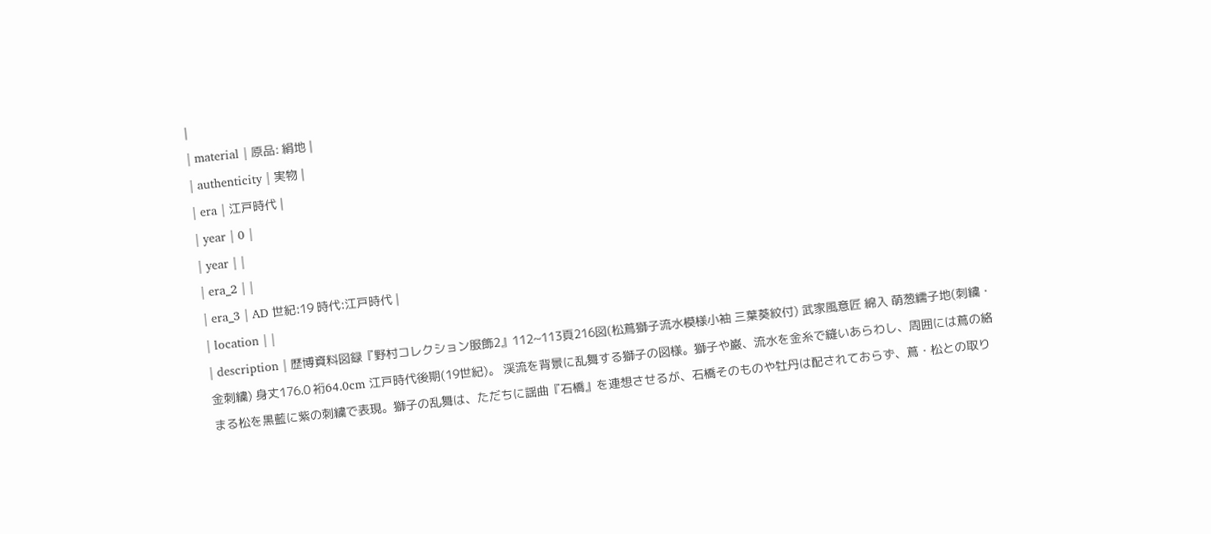|
| material | 原品: 絹地 |
| authenticity | 実物 |
| era | 江戸時代 |
| year | 0 |
| year | |
| era_2 | |
| era_3 | AD 世紀:19 時代:江戸時代 |
| location | |
| description | 歴博資料図録『野村コレクション服飾2』112~113頁216図(松蔦獅子流水模様小袖 三葉葵紋付) 武家風意匠 綿入 萌葱繻子地(刺繍・金刺繍) 身丈176.0 裄64.0cm 江戸時代後期(19世紀)。 渓流を背景に乱舞する獅子の図様。獅子や巌、流水を金糸で縫いあらわし、周囲には蔦の絡まる松を黒藍に紫の刺繍で表現。獅子の乱舞は、ただちに謡曲『石橋』を連想させるが、石橋そのものや牡丹は配されておらず、蔦・松との取り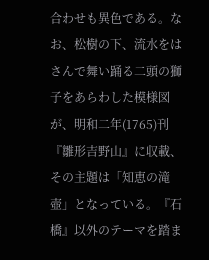合わせも異色である。なお、松樹の下、流水をはさんで舞い踊る二頭の獅子をあらわした模様図が、明和二年(1765)刊『雛形吉野山』に収載、その主題は「知恵の滝壺」となっている。『石橋』以外のテーマを踏ま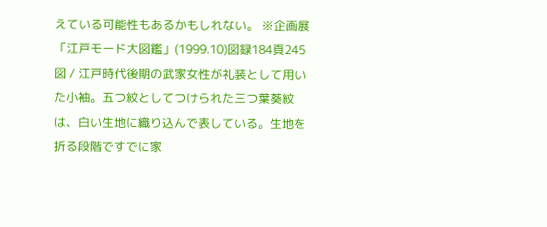えている可能性もあるかもしれない。 ※企画展「江戸モード大図鑑」(1999.10)図録184頁245図 / 江戸時代後期の武家女性が礼装として用いた小袖。五つ紋としてつけられた三つ葉葵紋は、白い生地に織り込んで表している。生地を折る段階ですでに家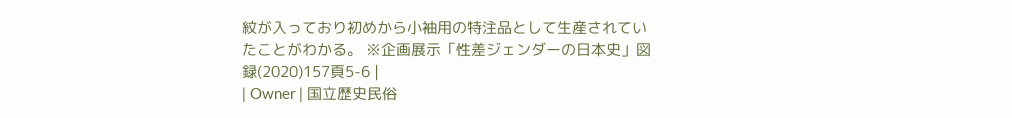紋が入っており初めから小袖用の特注品として生産されていたことがわかる。 ※企画展示「性差ジェンダーの日本史」図録(2020)157頁5-6 |
| Owner | 国立歴史民俗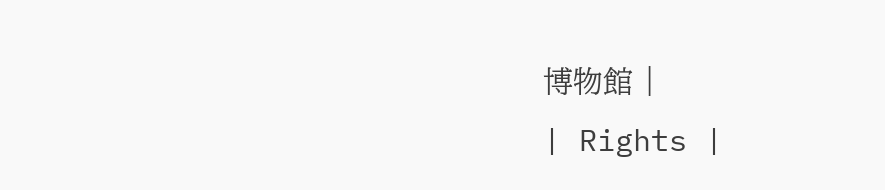博物館 |
| Rights |